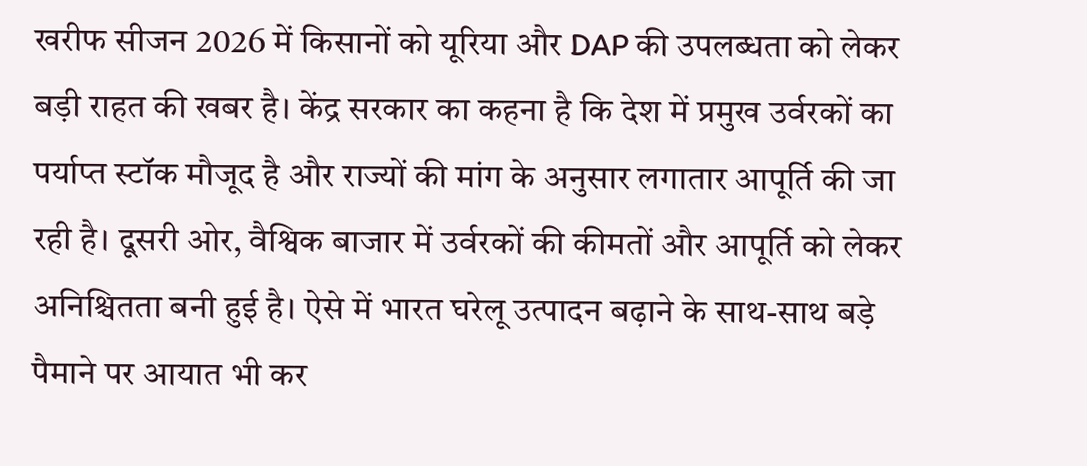खरीफ सीजन 2026 में किसानों को यूरिया और DAP की उपलब्धता को लेकर बड़ी राहत की खबर है। केंद्र सरकार का कहना है कि देश में प्रमुख उर्वरकों का पर्याप्त स्टॉक मौजूद है और राज्यों की मांग के अनुसार लगातार आपूर्ति की जा रही है। दूसरी ओर, वैश्विक बाजार में उर्वरकों की कीमतों और आपूर्ति को लेकर अनिश्चितता बनी हुई है। ऐसे में भारत घरेलू उत्पादन बढ़ाने के साथ-साथ बड़े पैमाने पर आयात भी कर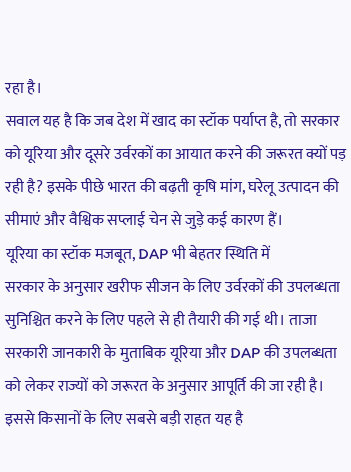रहा है।
सवाल यह है कि जब देश में खाद का स्टॉक पर्याप्त है, तो सरकार को यूरिया और दूसरे उर्वरकों का आयात करने की जरूरत क्यों पड़ रही है? इसके पीछे भारत की बढ़ती कृषि मांग, घरेलू उत्पादन की सीमाएं और वैश्विक सप्लाई चेन से जुड़े कई कारण हैं।
यूरिया का स्टॉक मजबूत, DAP भी बेहतर स्थिति में
सरकार के अनुसार खरीफ सीजन के लिए उर्वरकों की उपलब्धता सुनिश्चित करने के लिए पहले से ही तैयारी की गई थी। ताजा सरकारी जानकारी के मुताबिक यूरिया और DAP की उपलब्धता को लेकर राज्यों को जरूरत के अनुसार आपूर्ति की जा रही है।
इससे किसानों के लिए सबसे बड़ी राहत यह है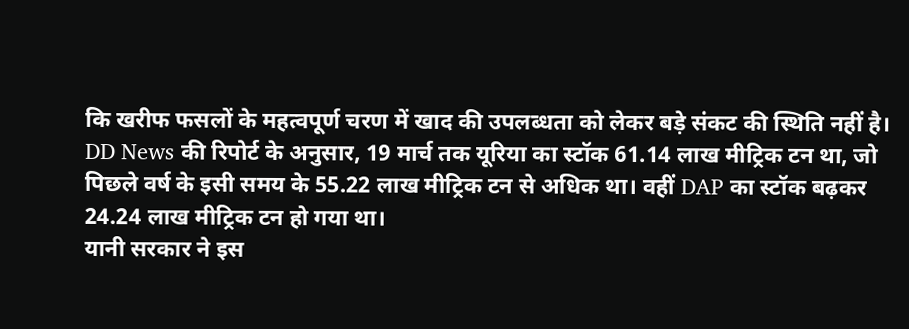कि खरीफ फसलों के महत्वपूर्ण चरण में खाद की उपलब्धता को लेकर बड़े संकट की स्थिति नहीं है।
DD News की रिपोर्ट के अनुसार, 19 मार्च तक यूरिया का स्टॉक 61.14 लाख मीट्रिक टन था, जो पिछले वर्ष के इसी समय के 55.22 लाख मीट्रिक टन से अधिक था। वहीं DAP का स्टॉक बढ़कर 24.24 लाख मीट्रिक टन हो गया था।
यानी सरकार ने इस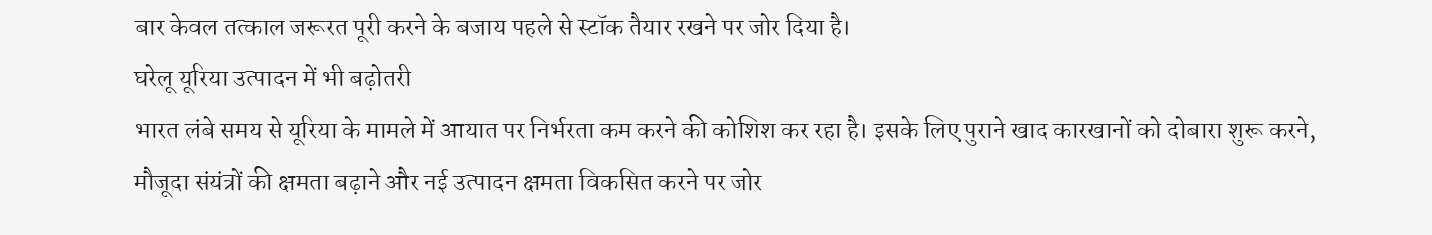बार केवल तत्काल जरूरत पूरी करने के बजाय पहले से स्टॉक तैयार रखने पर जोर दिया है।
घरेलू यूरिया उत्पादन में भी बढ़ोतरी
भारत लंबे समय से यूरिया के मामले में आयात पर निर्भरता कम करने की कोशिश कर रहा है। इसके लिए पुराने खाद कारखानों को दोबारा शुरू करने, मौजूदा संयंत्रों की क्षमता बढ़ाने और नई उत्पादन क्षमता विकसित करने पर जोर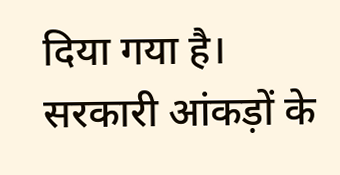दिया गया है।
सरकारी आंकड़ों के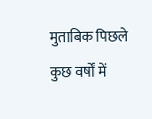मुताबिक पिछले कुछ वर्षों में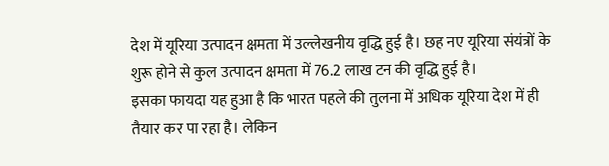देश में यूरिया उत्पादन क्षमता में उल्लेखनीय वृद्धि हुई है। छह नए यूरिया संयंत्रों के शुरू होने से कुल उत्पादन क्षमता में 76.2 लाख टन की वृद्धि हुई है।
इसका फायदा यह हुआ है कि भारत पहले की तुलना में अधिक यूरिया देश में ही तैयार कर पा रहा है। लेकिन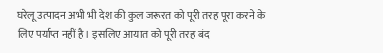घरेलू उत्पादन अभी भी देश की कुल जरूरत को पूरी तरह पूरा करने के लिए पर्याप्त नहीं है। इसलिए आयात को पूरी तरह बंद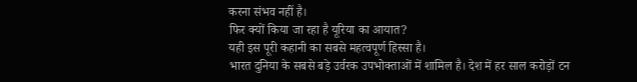करना संभव नहीं है।
फिर क्यों किया जा रहा है यूरिया का आयात?
यही इस पूरी कहानी का सबसे महत्वपूर्ण हिस्सा है।
भारत दुनिया के सबसे बड़े उर्वरक उपभोक्ताओं में शामिल है। देश में हर साल करोड़ों टन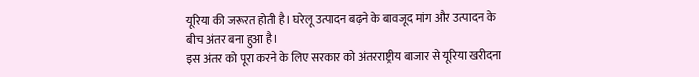यूरिया की जरूरत होती है। घरेलू उत्पादन बढ़ने के बावजूद मांग और उत्पादन के बीच अंतर बना हुआ है।
इस अंतर को पूरा करने के लिए सरकार को अंतरराष्ट्रीय बाजार से यूरिया खरीदना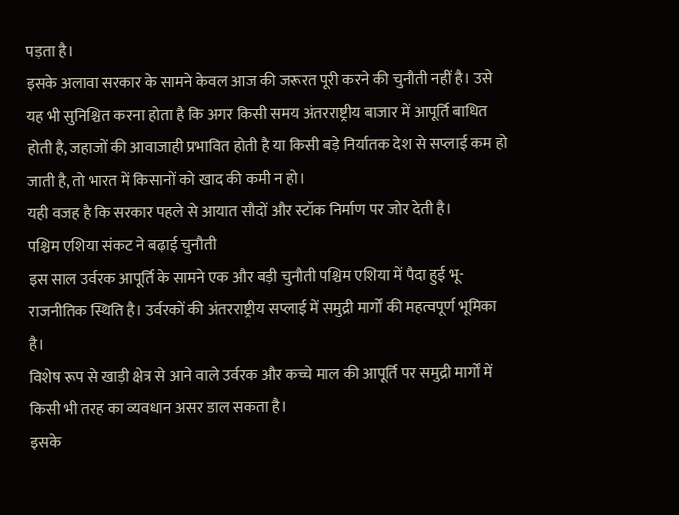पड़ता है।
इसके अलावा सरकार के सामने केवल आज की जरूरत पूरी करने की चुनौती नहीं है। उसे यह भी सुनिश्चित करना होता है कि अगर किसी समय अंतरराष्ट्रीय बाजार में आपूर्ति बाधित होती है, जहाजों की आवाजाही प्रभावित होती है या किसी बड़े निर्यातक देश से सप्लाई कम हो जाती है, तो भारत में किसानों को खाद की कमी न हो।
यही वजह है कि सरकार पहले से आयात सौदों और स्टॉक निर्माण पर जोर देती है।
पश्चिम एशिया संकट ने बढ़ाई चुनौती
इस साल उर्वरक आपूर्ति के सामने एक और बड़ी चुनौती पश्चिम एशिया में पैदा हुई भू-राजनीतिक स्थिति है। उर्वरकों की अंतरराष्ट्रीय सप्लाई में समुद्री मार्गों की महत्वपूर्ण भूमिका है।
विशेष रूप से खाड़ी क्षेत्र से आने वाले उर्वरक और कच्चे माल की आपूर्ति पर समुद्री मार्गों में किसी भी तरह का व्यवधान असर डाल सकता है।
इसके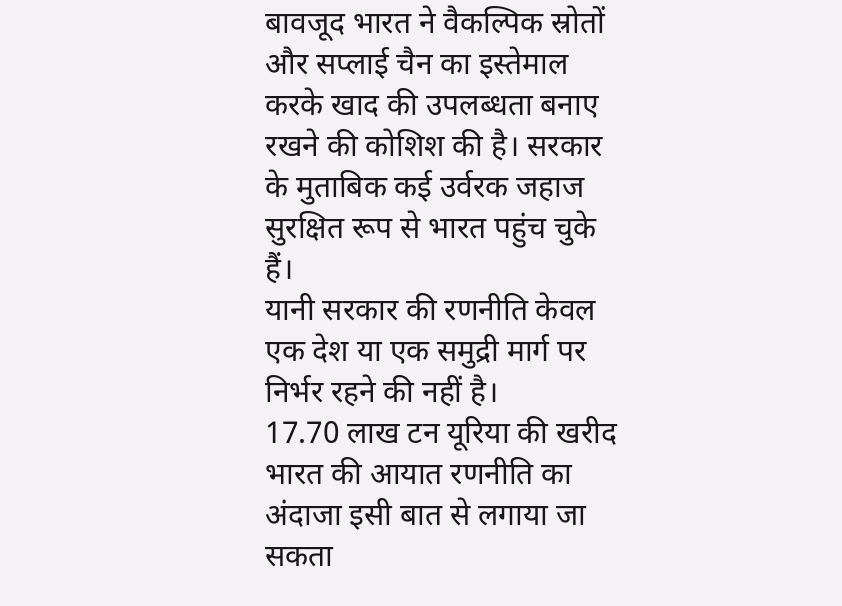बावजूद भारत ने वैकल्पिक स्रोतों और सप्लाई चैन का इस्तेमाल करके खाद की उपलब्धता बनाए रखने की कोशिश की है। सरकार के मुताबिक कई उर्वरक जहाज सुरक्षित रूप से भारत पहुंच चुके हैं।
यानी सरकार की रणनीति केवल एक देश या एक समुद्री मार्ग पर निर्भर रहने की नहीं है।
17.70 लाख टन यूरिया की खरीद
भारत की आयात रणनीति का अंदाजा इसी बात से लगाया जा सकता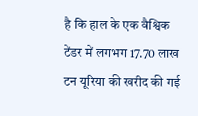है कि हाल के एक वैश्विक टेंडर में लगभग 17.70 लाख टन यूरिया की खरीद की गई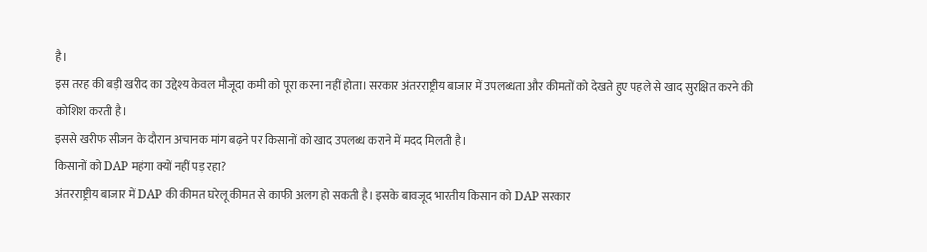है।
इस तरह की बड़ी खरीद का उद्देश्य केवल मौजूदा कमी को पूरा करना नहीं होता। सरकार अंतरराष्ट्रीय बाजार में उपलब्धता और कीमतों को देखते हुए पहले से खाद सुरक्षित करने की कोशिश करती है।
इससे खरीफ सीजन के दौरान अचानक मांग बढ़ने पर किसानों को खाद उपलब्ध कराने में मदद मिलती है।
किसानों को DAP महंगा क्यों नहीं पड़ रहा?
अंतरराष्ट्रीय बाजार में DAP की कीमत घरेलू कीमत से काफी अलग हो सकती है। इसके बावजूद भारतीय किसान को DAP सरकार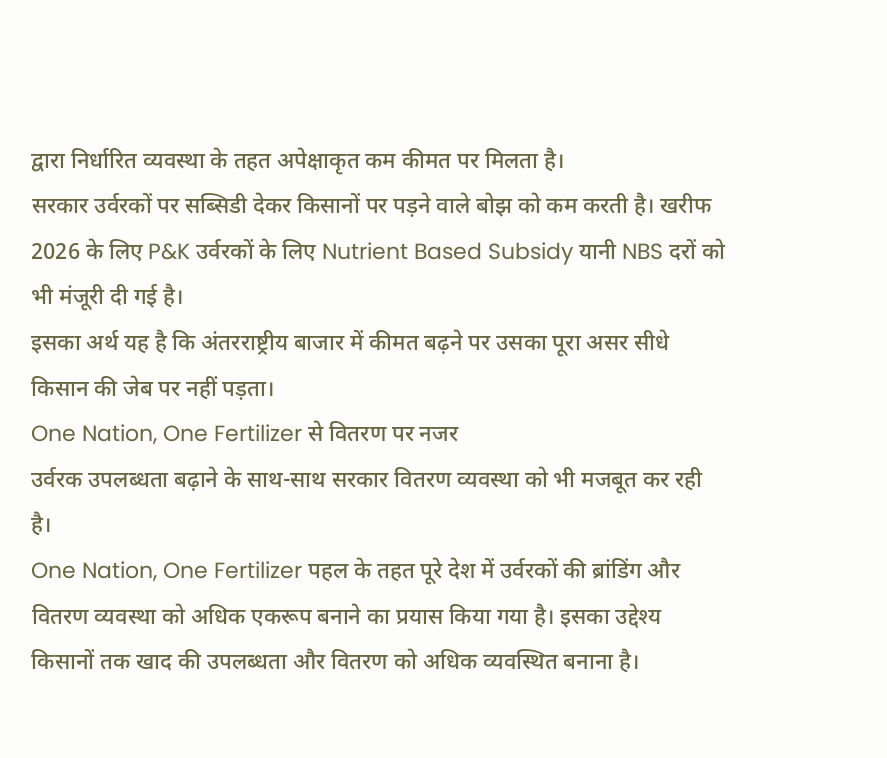द्वारा निर्धारित व्यवस्था के तहत अपेक्षाकृत कम कीमत पर मिलता है।
सरकार उर्वरकों पर सब्सिडी देकर किसानों पर पड़ने वाले बोझ को कम करती है। खरीफ 2026 के लिए P&K उर्वरकों के लिए Nutrient Based Subsidy यानी NBS दरों को भी मंजूरी दी गई है।
इसका अर्थ यह है कि अंतरराष्ट्रीय बाजार में कीमत बढ़ने पर उसका पूरा असर सीधे किसान की जेब पर नहीं पड़ता।
One Nation, One Fertilizer से वितरण पर नजर
उर्वरक उपलब्धता बढ़ाने के साथ-साथ सरकार वितरण व्यवस्था को भी मजबूत कर रही है।
One Nation, One Fertilizer पहल के तहत पूरे देश में उर्वरकों की ब्रांडिंग और वितरण व्यवस्था को अधिक एकरूप बनाने का प्रयास किया गया है। इसका उद्देश्य किसानों तक खाद की उपलब्धता और वितरण को अधिक व्यवस्थित बनाना है।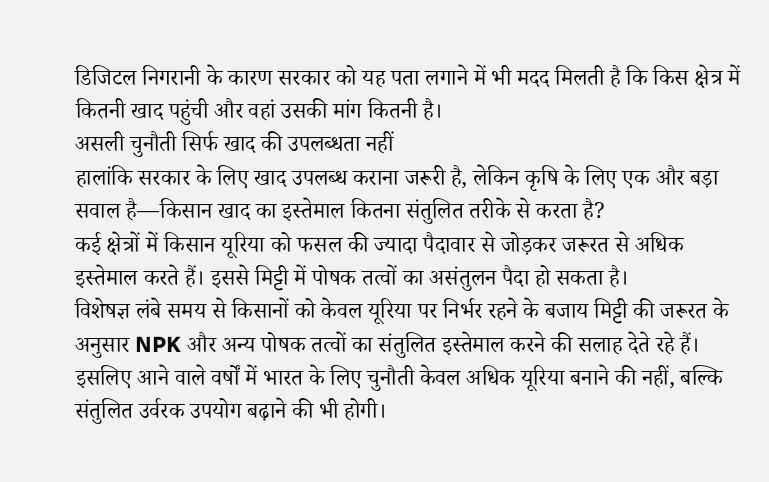डिजिटल निगरानी के कारण सरकार को यह पता लगाने में भी मदद मिलती है कि किस क्षेत्र में कितनी खाद पहुंची और वहां उसकी मांग कितनी है।
असली चुनौती सिर्फ खाद की उपलब्धता नहीं
हालांकि सरकार के लिए खाद उपलब्ध कराना जरूरी है, लेकिन कृषि के लिए एक और बड़ा सवाल है—किसान खाद का इस्तेमाल कितना संतुलित तरीके से करता है?
कई क्षेत्रों में किसान यूरिया को फसल की ज्यादा पैदावार से जोड़कर जरूरत से अधिक इस्तेमाल करते हैं। इससे मिट्टी में पोषक तत्वों का असंतुलन पैदा हो सकता है।
विशेषज्ञ लंबे समय से किसानों को केवल यूरिया पर निर्भर रहने के बजाय मिट्टी की जरूरत के अनुसार NPK और अन्य पोषक तत्वों का संतुलित इस्तेमाल करने की सलाह देते रहे हैं।
इसलिए आने वाले वर्षों में भारत के लिए चुनौती केवल अधिक यूरिया बनाने की नहीं, बल्कि संतुलित उर्वरक उपयोग बढ़ाने की भी होगी।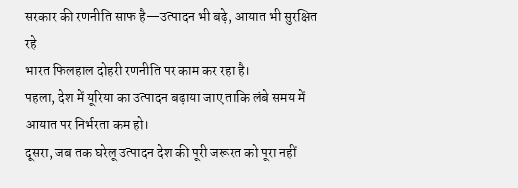सरकार की रणनीति साफ है—उत्पादन भी बढ़े, आयात भी सुरक्षित रहे
भारत फिलहाल दोहरी रणनीति पर काम कर रहा है।
पहला, देश में यूरिया का उत्पादन बढ़ाया जाए ताकि लंबे समय में आयात पर निर्भरता कम हो।
दूसरा, जब तक घरेलू उत्पादन देश की पूरी जरूरत को पूरा नहीं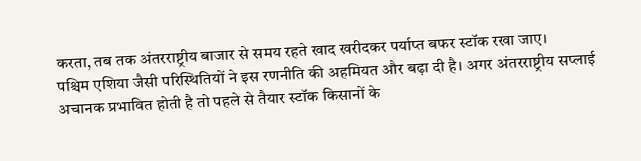करता, तब तक अंतरराष्ट्रीय बाजार से समय रहते खाद खरीदकर पर्याप्त बफर स्टॉक रखा जाए।
पश्चिम एशिया जैसी परिस्थितियों ने इस रणनीति की अहमियत और बढ़ा दी है। अगर अंतरराष्ट्रीय सप्लाई अचानक प्रभावित होती है तो पहले से तैयार स्टॉक किसानों के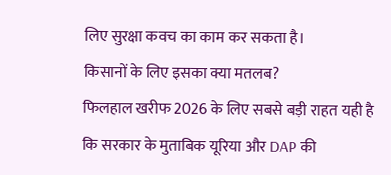लिए सुरक्षा कवच का काम कर सकता है।
किसानों के लिए इसका क्या मतलब?
फिलहाल खरीफ 2026 के लिए सबसे बड़ी राहत यही है कि सरकार के मुताबिक यूरिया और DAP की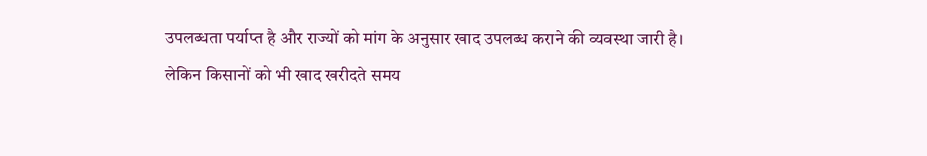उपलब्धता पर्याप्त है और राज्यों को मांग के अनुसार खाद उपलब्ध कराने की व्यवस्था जारी है।
लेकिन किसानों को भी खाद खरीदते समय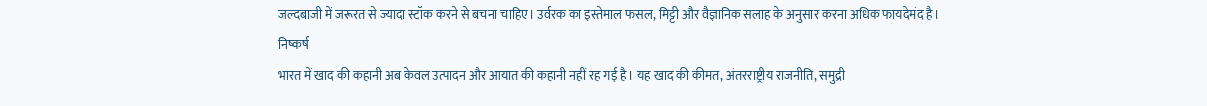जल्दबाजी में जरूरत से ज्यादा स्टॉक करने से बचना चाहिए। उर्वरक का इस्तेमाल फसल, मिट्टी और वैज्ञानिक सलाह के अनुसार करना अधिक फायदेमंद है।
निष्कर्ष
भारत में खाद की कहानी अब केवल उत्पादन और आयात की कहानी नहीं रह गई है। यह खाद की कीमत, अंतरराष्ट्रीय राजनीति, समुद्री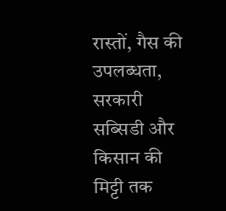रास्तों, गैस की उपलब्धता, सरकारी सब्सिडी और किसान की मिट्टी तक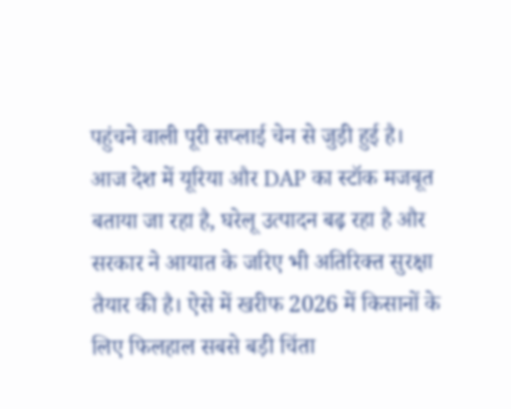पहुंचने वाली पूरी सप्लाई चेन से जुड़ी हुई है।
आज देश में यूरिया और DAP का स्टॉक मजबूत बताया जा रहा है, घरेलू उत्पादन बढ़ रहा है और सरकार ने आयात के जरिए भी अतिरिक्त सुरक्षा तैयार की है। ऐसे में खरीफ 2026 में किसानों के लिए फिलहाल सबसे बड़ी चिंता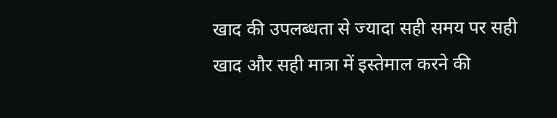खाद की उपलब्धता से ज्यादा सही समय पर सही खाद और सही मात्रा में इस्तेमाल करने की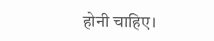होनी चाहिए।